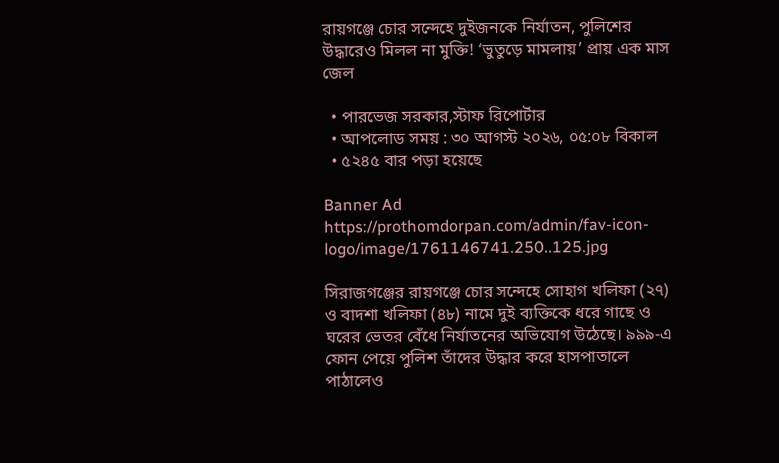রায়গঞ্জে চোর সন্দেহে দুইজনকে নির্যাতন, পুলিশের উদ্ধারেও মিলল না মুক্তি! ‘ভুতুড়ে মামলায়’ প্রায় এক মাস জেল

  • পারভেজ সরকার,স্টাফ রিপোর্টার
  • আপলোড সময় : ৩০ আগস্ট ২০২৬, ০৫:০৮ বিকাল
  • ৫২৪৫ বার পড়া হয়েছে

Banner Ad
https://prothomdorpan.com/admin/fav-icon-logo/image/1761146741.250..125.jpg

সিরাজগঞ্জের রায়গঞ্জে চোর সন্দেহে সোহাগ খলিফা (২৭) ও বাদশা খলিফা (৪৮) নামে দুই ব্যক্তিকে ধরে গাছে ও ঘরের ভেতর বেঁধে নির্যাতনের অভিযোগ উঠেছে। ৯৯৯-এ ফোন পেয়ে পুলিশ তাঁদের উদ্ধার করে হাসপাতালে পাঠালেও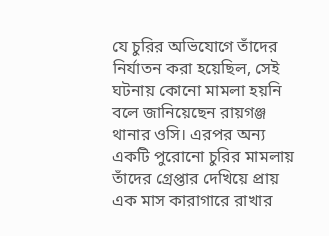যে চুরির অভিযোগে তাঁদের নির্যাতন করা হয়েছিল, সেই ঘটনায় কোনো মামলা হয়নি বলে জানিয়েছেন রায়গঞ্জ থানার ওসি। এরপর অন্য একটি পুরোনো চুরির মামলায় তাঁদের গ্রেপ্তার দেখিয়ে প্রায় এক মাস কারাগারে রাখার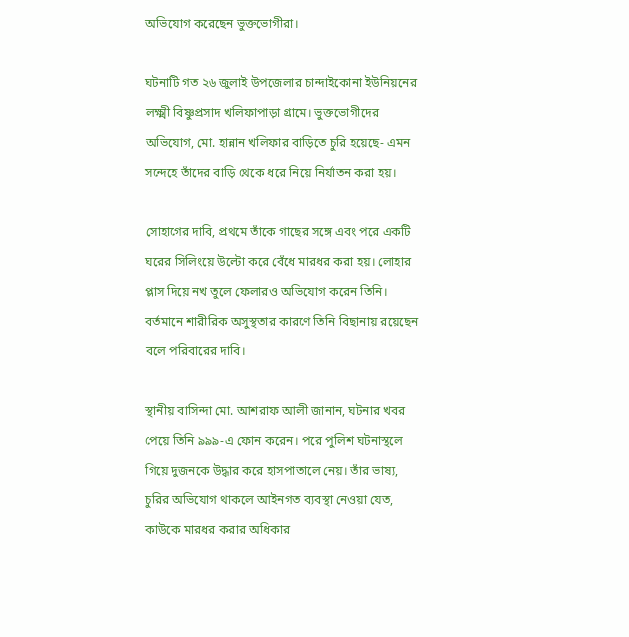অভিযোগ করেছেন ভুক্তভোগীরা।

ঘটনাটি গত ২৬ জুলাই উপজেলার চান্দাইকোনা ইউনিয়নের লক্ষ্মী বিষ্ণুপ্রসাদ খলিফাপাড়া গ্রামে। ভুক্তভোগীদের অভিযোগ, মো. হান্নান খলিফার বাড়িতে চুরি হয়েছে- এমন সন্দেহে তাঁদের বাড়ি থেকে ধরে নিয়ে নির্যাতন করা হয়।

সোহাগের দাবি, প্রথমে তাঁকে গাছের সঙ্গে এবং পরে একটি ঘরের সিলিংয়ে উল্টো করে বেঁধে মারধর করা হয়। লোহার প্লাস দিয়ে নখ তুলে ফেলারও অভিযোগ করেন তিনি। বর্তমানে শারীরিক অসুস্থতার কারণে তিনি বিছানায় রয়েছেন বলে পরিবারের দাবি।

স্থানীয় বাসিন্দা মো. আশরাফ আলী জানান, ঘটনার খবর পেয়ে তিনি ৯৯৯-এ ফোন করেন। পরে পুলিশ ঘটনাস্থলে গিয়ে দুজনকে উদ্ধার করে হাসপাতালে নেয়। তাঁর ভাষ্য, চুরির অভিযোগ থাকলে আইনগত ব্যবস্থা নেওয়া যেত, কাউকে মারধর করার অধিকার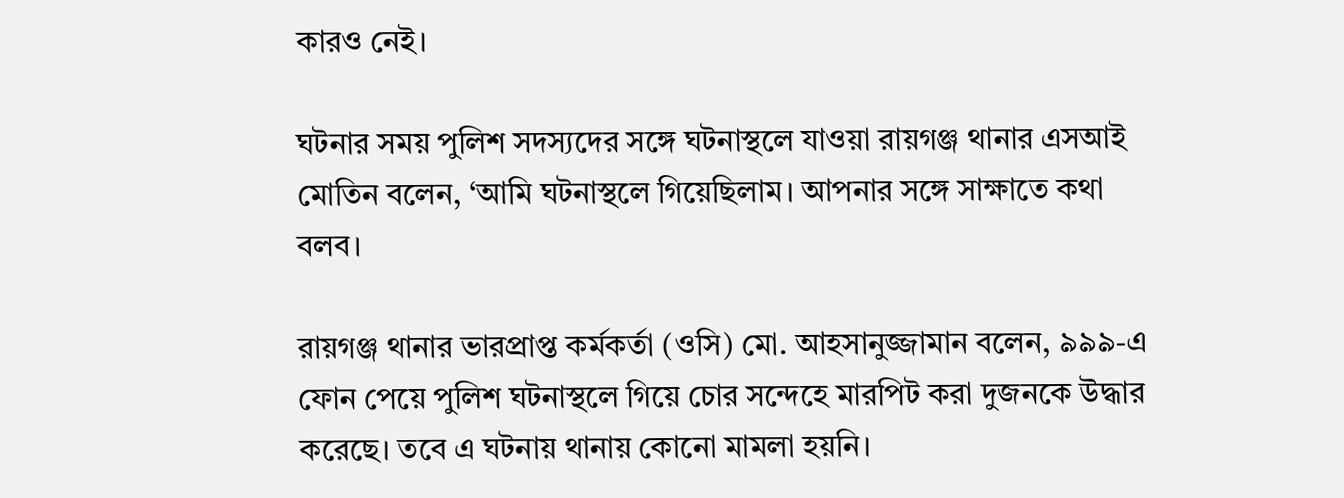কারও নেই।

ঘটনার সময় পুলিশ সদস্যদের সঙ্গে ঘটনাস্থলে যাওয়া রায়গঞ্জ থানার এসআই মোতিন বলেন, ‘আমি ঘটনাস্থলে গিয়েছিলাম। আপনার সঙ্গে সাক্ষাতে কথা বলব।

রায়গঞ্জ থানার ভারপ্রাপ্ত কর্মকর্তা (ওসি) মো. আহসানুজ্জামান বলেন, ৯৯৯-এ ফোন পেয়ে পুলিশ ঘটনাস্থলে গিয়ে চোর সন্দেহে মারপিট করা দুজনকে উদ্ধার করেছে। তবে এ ঘটনায় থানায় কোনো মামলা হয়নি।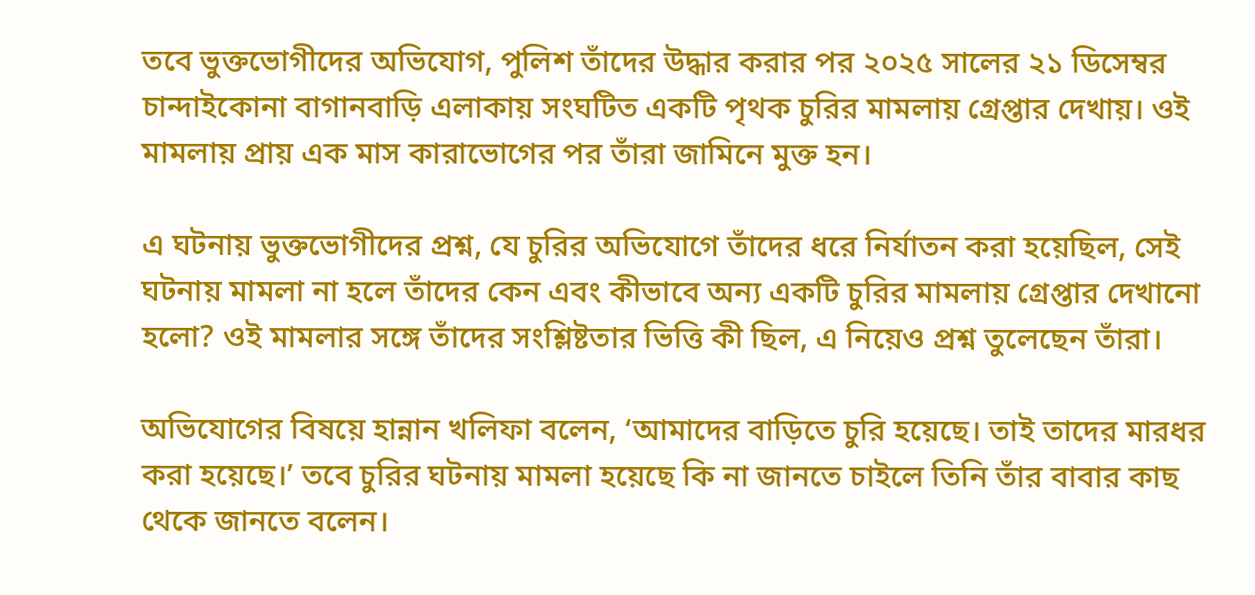তবে ভুক্তভোগীদের অভিযোগ, পুলিশ তাঁদের উদ্ধার করার পর ২০২৫ সালের ২১ ডিসেম্বর চান্দাইকোনা বাগানবাড়ি এলাকায় সংঘটিত একটি পৃথক চুরির মামলায় গ্রেপ্তার দেখায়। ওই মামলায় প্রায় এক মাস কারাভোগের পর তাঁরা জামিনে মুক্ত হন।

এ ঘটনায় ভুক্তভোগীদের প্রশ্ন, যে চুরির অভিযোগে তাঁদের ধরে নির্যাতন করা হয়েছিল, সেই ঘটনায় মামলা না হলে তাঁদের কেন এবং কীভাবে অন্য একটি চুরির মামলায় গ্রেপ্তার দেখানো হলো? ওই মামলার সঙ্গে তাঁদের সংশ্লিষ্টতার ভিত্তি কী ছিল, এ নিয়েও প্রশ্ন তুলেছেন তাঁরা।

অভিযোগের বিষয়ে হান্নান খলিফা বলেন, ‘আমাদের বাড়িতে চুরি হয়েছে। তাই তাদের মারধর করা হয়েছে।’ তবে চুরির ঘটনায় মামলা হয়েছে কি না জানতে চাইলে তিনি তাঁর বাবার কাছ থেকে জানতে বলেন।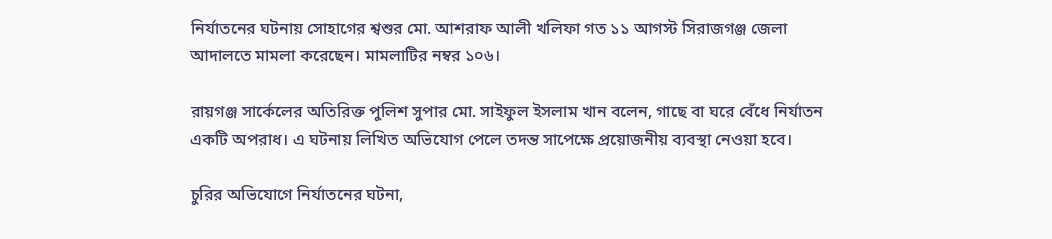নির্যাতনের ঘটনায় সোহাগের শ্বশুর মো. আশরাফ আলী খলিফা গত ১১ আগস্ট সিরাজগঞ্জ জেলা আদালতে মামলা করেছেন। মামলাটির নম্বর ১০৬।

রায়গঞ্জ সার্কেলের অতিরিক্ত পুলিশ সুপার মো. সাইফুল ইসলাম খান বলেন, গাছে বা ঘরে বেঁধে নির্যাতন একটি অপরাধ। এ ঘটনায় লিখিত অভিযোগ পেলে তদন্ত সাপেক্ষে প্রয়োজনীয় ব্যবস্থা নেওয়া হবে।

চুরির অভিযোগে নির্যাতনের ঘটনা,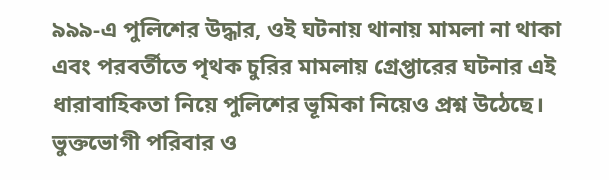৯৯৯-এ পুলিশের উদ্ধার, ওই ঘটনায় থানায় মামলা না থাকা এবং পরবর্তীতে পৃথক চুরির মামলায় গ্রেপ্তারের ঘটনার এই ধারাবাহিকতা নিয়ে পুলিশের ভূমিকা নিয়েও প্রশ্ন উঠেছে। ভুক্তভোগী পরিবার ও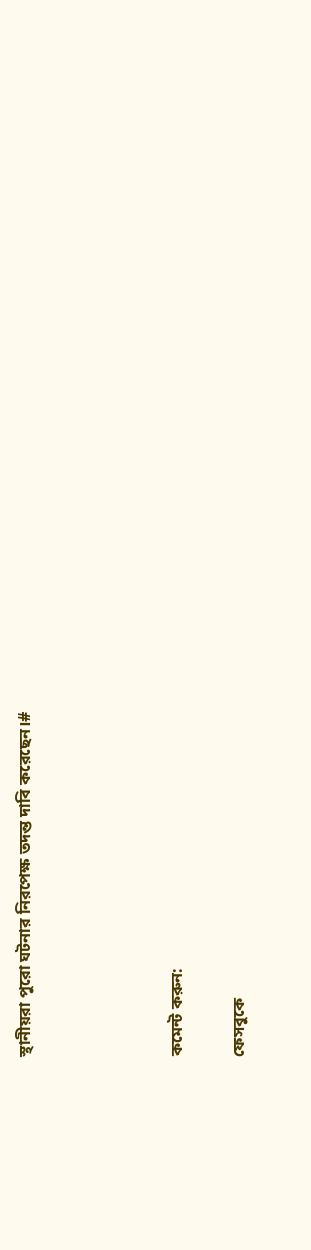স্থানীয়রা পুরো ঘটনার নিরপেক্ষ তদন্ত দাবি করেছেন।#




কমেন্ট করুন:

ফেসবুকে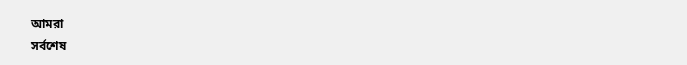আমরা
সর্বশেষ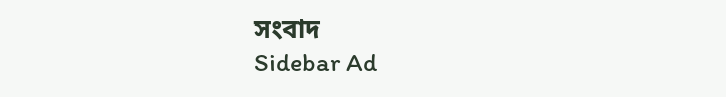সংবাদ
Sidebar Ad